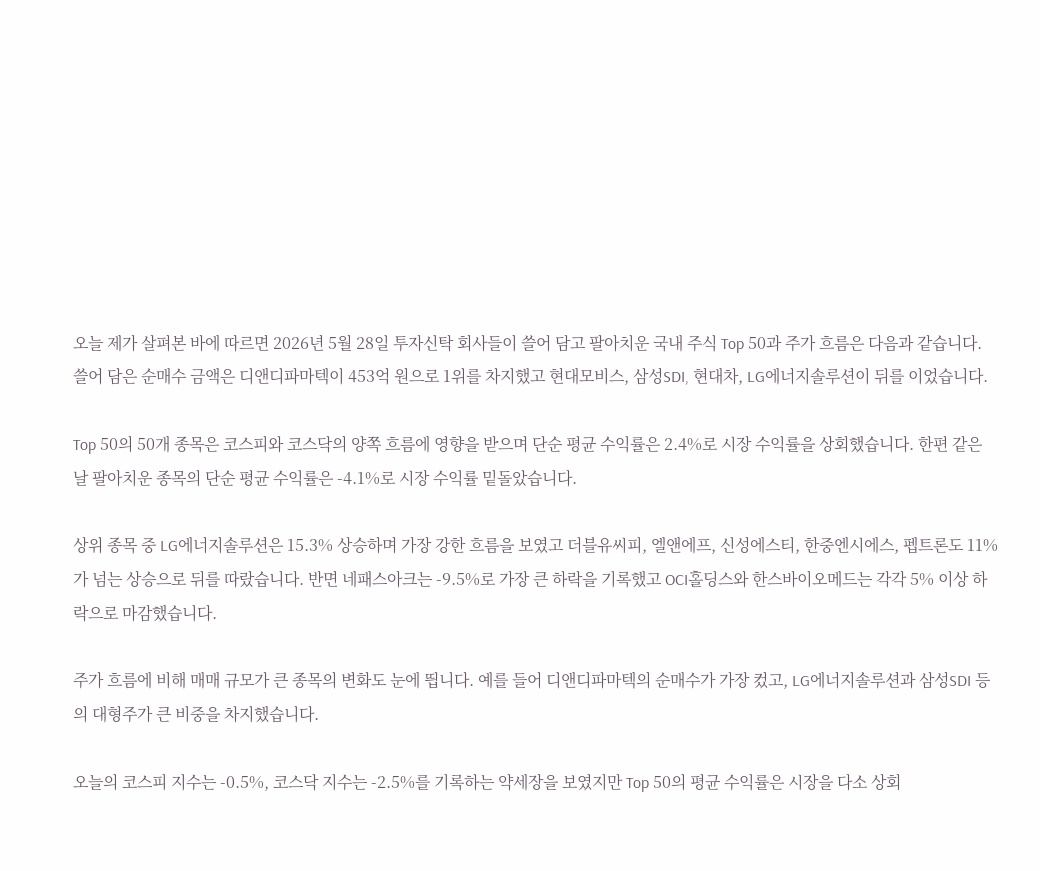오늘 제가 살펴본 바에 따르면 2026년 5월 28일 투자신탁 회사들이 쓸어 담고 팔아치운 국내 주식 Top 50과 주가 흐름은 다음과 같습니다. 쓸어 담은 순매수 금액은 디앤디파마텍이 453억 원으로 1위를 차지했고 현대모비스, 삼성SDI, 현대차, LG에너지솔루션이 뒤를 이었습니다.

Top 50의 50개 종목은 코스피와 코스닥의 양쪽 흐름에 영향을 받으며 단순 평균 수익률은 2.4%로 시장 수익률을 상회했습니다. 한편 같은 날 팔아치운 종목의 단순 평균 수익률은 -4.1%로 시장 수익률 밑돌았습니다.

상위 종목 중 LG에너지솔루션은 15.3% 상승하며 가장 강한 흐름을 보였고 더블유씨피, 엘앤에프, 신성에스티, 한중엔시에스, 펩트론도 11%가 넘는 상승으로 뒤를 따랐습니다. 반면 네패스아크는 -9.5%로 가장 큰 하락을 기록했고 OCI홀딩스와 한스바이오메드는 각각 5% 이상 하락으로 마감했습니다.

주가 흐름에 비해 매매 규모가 큰 종목의 변화도 눈에 띕니다. 예를 들어 디앤디파마텍의 순매수가 가장 컸고, LG에너지솔루션과 삼성SDI 등의 대형주가 큰 비중을 차지했습니다.

오늘의 코스피 지수는 -0.5%, 코스닥 지수는 -2.5%를 기록하는 약세장을 보였지만 Top 50의 평균 수익률은 시장을 다소 상회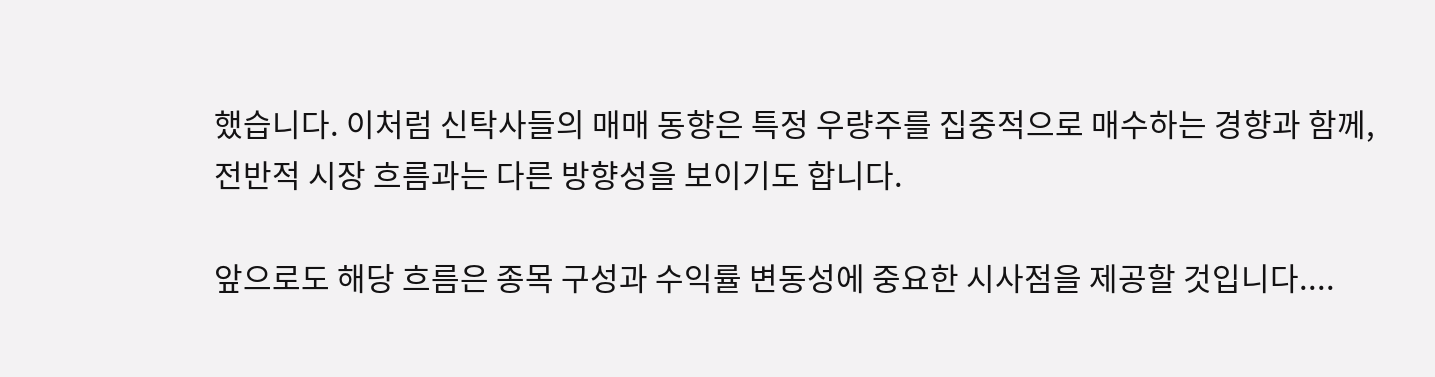했습니다. 이처럼 신탁사들의 매매 동향은 특정 우량주를 집중적으로 매수하는 경향과 함께, 전반적 시장 흐름과는 다른 방향성을 보이기도 합니다.

앞으로도 해당 흐름은 종목 구성과 수익률 변동성에 중요한 시사점을 제공할 것입니다....